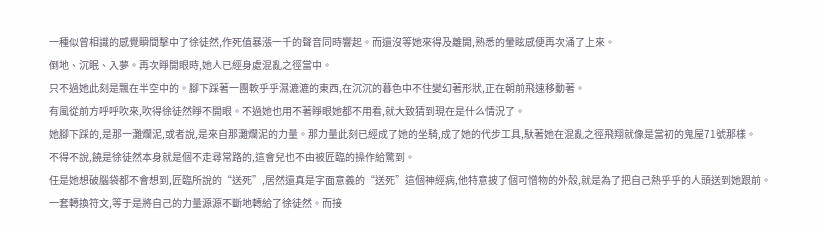一種似曾相識的感覺瞬間擊中了徐徒然,作死值暴漲一千的聲音同時響起。而還沒等她來得及離開,熟悉的暈眩感便再次涌了上來。
倒地、沉眠、入夢。再次睜開眼時,她人已經身處混亂之徑當中。
只不過她此刻是飄在半空中的。腳下踩著一團軟乎乎濕漉漉的東西,在沉沉的暮色中不住變幻著形狀,正在朝前飛速移動著。
有風從前方呼呼吹來,吹得徐徒然睜不開眼。不過她也用不著睜眼她都不用看,就大致猜到現在是什么情況了。
她腳下踩的,是那一灘爛泥,或者說,是來自那灘爛泥的力量。那力量此刻已經成了她的坐騎,成了她的代步工具,馱著她在混亂之徑飛翔就像是當初的鬼屋71號那樣。
不得不說,饒是徐徒然本身就是個不走尋常路的,這會兒也不由被匠臨的操作給驚到。
任是她想破腦袋都不會想到,匠臨所說的“送死”,居然還真是字面意義的“送死”這個神經病,他特意披了個可憎物的外殼,就是為了把自己熱乎乎的人頭送到她跟前。
一套轉換符文,等于是將自己的力量源源不斷地轉給了徐徒然。而接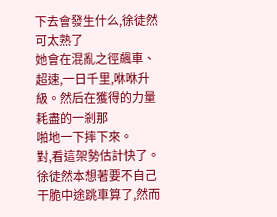下去會發生什么,徐徒然可太熟了
她會在混亂之徑飆車、超速,一日千里,咻咻升級。然后在獲得的力量耗盡的一剎那
啪地一下摔下來。
對,看這架勢估計快了。
徐徒然本想著要不自己干脆中途跳車算了,然而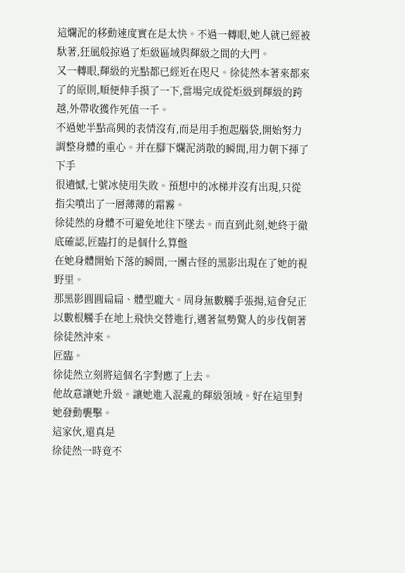這爛泥的移動速度實在是太快。不過一轉眼,她人就已經被馱著,狂風般掠過了炬級區域與輝級之間的大門。
又一轉眼,輝級的光點都已經近在咫尺。徐徒然本著來都來了的原則,順便伸手摸了一下,當場完成從炬級到輝級的跨越,外帶收獲作死值一千。
不過她半點高興的表情沒有,而是用手抱起腦袋,開始努力調整身體的重心。并在腳下爛泥消散的瞬間,用力朝下揮了下手
很遺憾,七號冰使用失敗。預想中的冰梯并沒有出現,只從指尖噴出了一層薄薄的霜霧。
徐徒然的身體不可避免地往下墜去。而直到此刻,她終于徹底確認,匠臨打的是個什么算盤
在她身體開始下落的瞬間,一團古怪的黑影出現在了她的視野里。
那黑影圓圓扁扁、體型龐大。周身無數觸手張揚,這會兒正以數根觸手在地上飛快交替進行,邁著氣勢驚人的步伐朝著徐徒然沖來。
匠臨。
徐徒然立刻將這個名字對應了上去。
他故意讓她升級。讓她進入混亂的輝級領域。好在這里對她發動襲擊。
這家伙,還真是
徐徒然一時竟不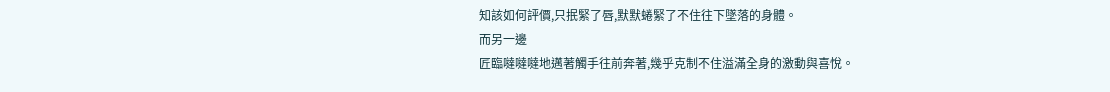知該如何評價,只抿緊了唇,默默蜷緊了不住往下墜落的身體。
而另一邊
匠臨噠噠噠地邁著觸手往前奔著,幾乎克制不住溢滿全身的激動與喜悅。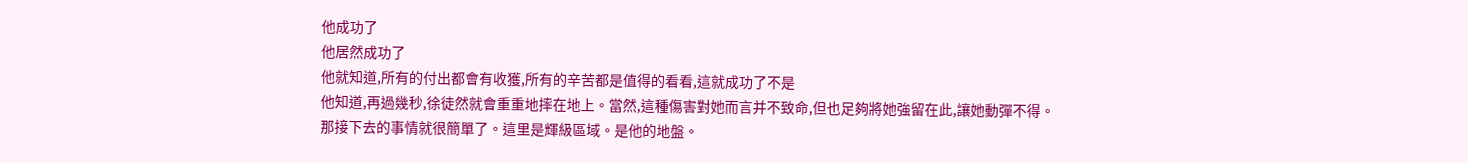他成功了
他居然成功了
他就知道,所有的付出都會有收獲,所有的辛苦都是值得的看看,這就成功了不是
他知道,再過幾秒,徐徒然就會重重地摔在地上。當然,這種傷害對她而言并不致命,但也足夠將她強留在此,讓她動彈不得。
那接下去的事情就很簡單了。這里是輝級區域。是他的地盤。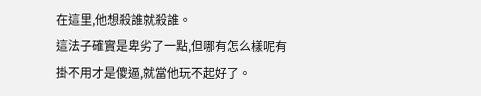在這里,他想殺誰就殺誰。
這法子確實是卑劣了一點,但哪有怎么樣呢有掛不用才是傻逼,就當他玩不起好了。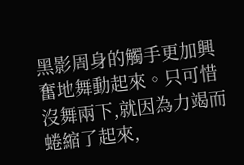黑影周身的觸手更加興奮地舞動起來。只可惜沒舞兩下,就因為力竭而蜷縮了起來,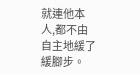就連他本人,都不由自主地緩了緩腳步。